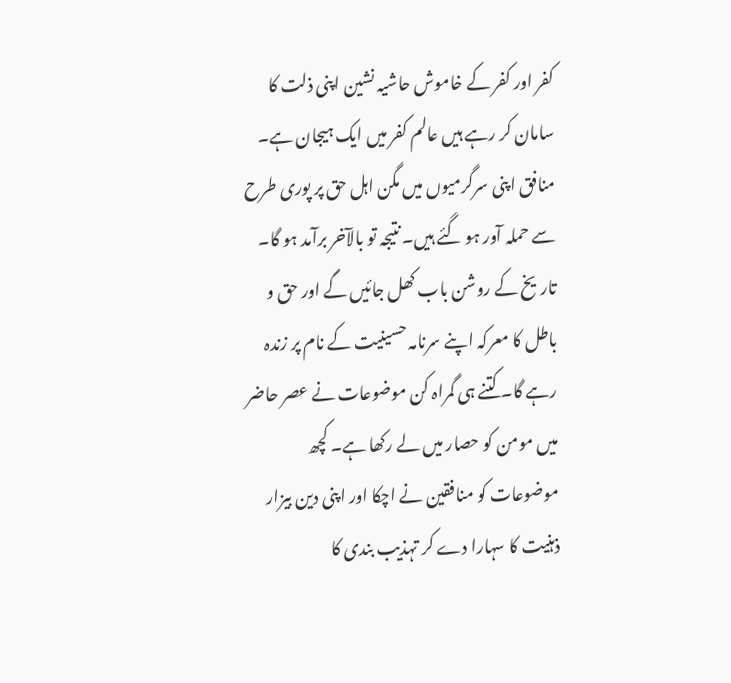کفر اور کفر کے خاموش حاشیہ نشین اپنی ذلت کا سامان کر رہے ہیں عالم کفر میں ایک ہیجان ہے۔ منافق اپنی سرگرمیوں میں مگن اہل حق پر پوری طرح سے حملہ آور ہو گئے ہیں۔ نتیجہ تو بالآخر برآمد ہو گا۔ تاریخ کے روشن باب کھل جائیں گے اور حق و باطل کا معرکہ اپنے سرنامہ حسینیت کے نام پر زندہ رہے گا۔ کتنے ہی گمراہ کن موضوعات نے عصر حاضر میں مومن کو حصار میں لے رکھا ہے۔ کچھ موضوعات کو منافقین نے اچکا اور اپنی دین بیزار ذہنیت کا سہارا دے کر تہذیب بندی کا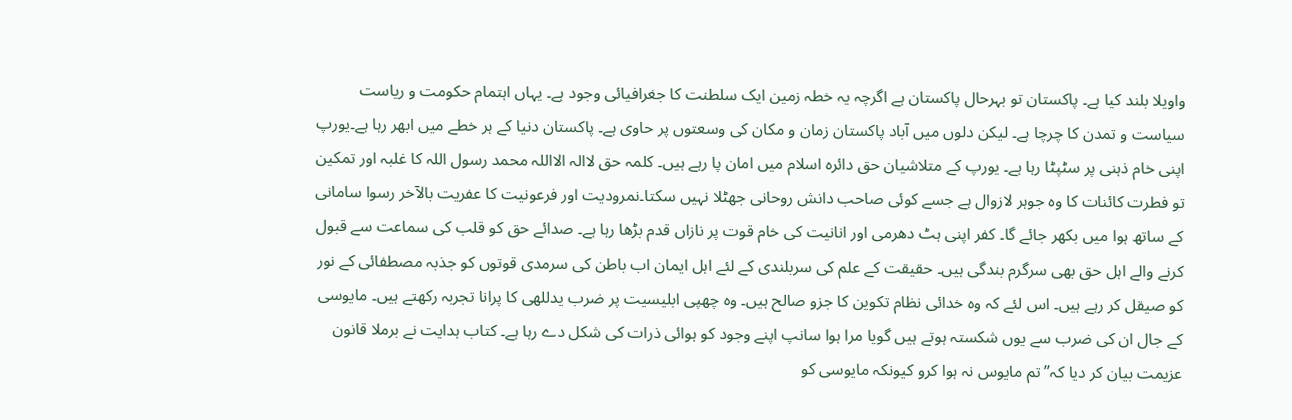واویلا بلند کیا ہے۔ پاکستان تو بہرحال پاکستان ہے اگرچہ یہ خطہ زمین ایک سلطنت کا جغرافیائی وجود ہے۔ یہاں اہتمام حکومت و ریاست سیاست و تمدن کا چرچا ہے۔ لیکن دلوں میں آباد پاکستان زمان و مکان کی وسعتوں پر حاوی ہے۔ پاکستان دنیا کے ہر خطے میں ابھر رہا ہے۔یورپ اپنی خام ذہنی پر سٹپٹا رہا ہے۔ یورپ کے متلاشیان حق دائرہ اسلام میں امان پا رہے ہیں۔ کلمہ حق لاالہ الااللہ محمد رسول اللہ کا غلبہ اور تمکین تو فطرت کائنات کا وہ جوہر لازوال ہے جسے کوئی صاحب دانش روحانی جھٹلا نہیں سکتا۔نمرودیت اور فرعونیت کا عفریت بالآخر رسوا سامانی کے ساتھ ہوا میں بکھر جائے گا۔ کفر اپنی ہٹ دھرمی اور انانیت کی خام قوت پر نازاں قدم بڑھا رہا ہے۔ صدائے حق کو قلب کی سماعت سے قبول کرنے والے اہل حق بھی سرگرم بندگی ہیں۔ حقیقت کے علم کی سربلندی کے لئے اہل ایمان اب باطن کی سرمدی قوتوں کو جذبہ مصطفائی کے نور کو صیقل کر رہے ہیں۔ اس لئے کہ وہ خدائی نظام تکوین کا جزو صالح ہیں۔ وہ چھپی ابلیسیت پر ضرب یدللھی کا پرانا تجربہ رکھتے ہیں۔ مایوسی کے جال ان کی ضرب سے یوں شکستہ ہوتے ہیں گویا مرا ہوا سانپ اپنے وجود کو ہوائی ذرات کی شکل دے رہا ہے۔ کتاب ہدایت نے برملا قانون عزیمت بیان کر دیا کہ’’تم مایوس نہ ہوا کرو کیونکہ مایوسی کو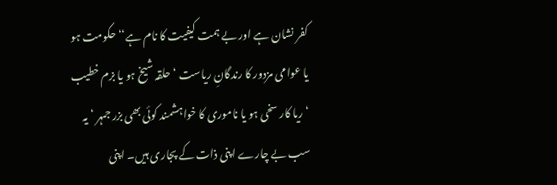کفر نشان ہے اور بے ہمت کیفیت کا نام ہے‘‘ حکومت ہو یا عوامی مزدور کا رندگانِ ریاست ‘حلقہ شیخ ہو یا بزم خطیب ‘ریا کار سخی ہو یا ناموری کا خواہشمند کوئی بھی بزر جمہر ‘ یہ سب بے چارے اپنی ذات کے پجاری ہیں۔ اپنی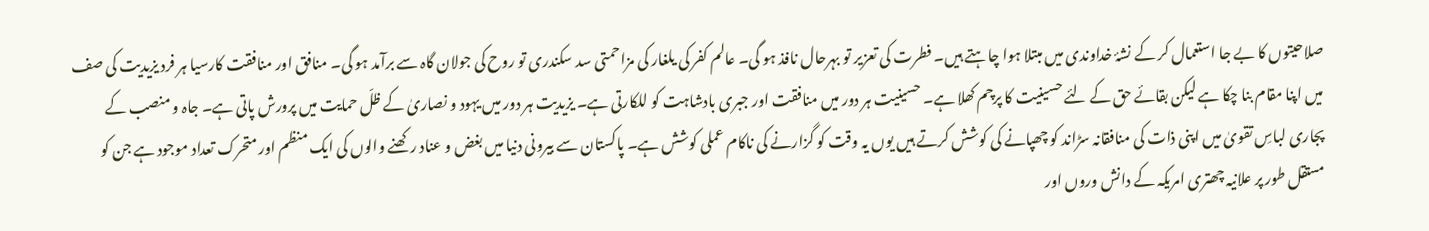صلاحیتوں کا بے جا استعمال کر کے نشۂ خداوندی میں مبتلا ہوا چاہتے ہیں۔ فطرت کی تعزیر تو بہرحال نافذ ہو گی۔ عالم کفر کی یلغار کی مزاحمتی سد سکندری تو روح کی جولان گاہ سے برآمد ہو گی۔ منافق اور منافقت کارسیا ہر فرد یزیدیت کی صف میں اپنا مقام بنا چکا ہے لیکن بقائے حق کے لئے حسینیت کا پرچم کھلا ہے۔ حسینیت ہر دور میں منافقت اور جبری بادشاہت کو للکارتی ہے۔ یزیدیت ہر دور میں یہود و نصاریٰ کے ظلّ حمایت میں پرورش پاتی ہے۔ جاہ و منصب کے پجاری لباسِ تقویٰ میں اپنی ذات کی منافقانہ سڑاند کو چھپانے کی کوشش کرتے ہیں یوں یہ وقت کو گزارنے کی ناکام عملی کوشش ہے۔ پاکستان سے بیرونی دنیا میں بغض و عناد رکھنے والوں کی ایک منظم اور متحرک تعداد موجود ہے جن کو مستقل طور پر علانیہ چھتری امریکہ کے دانش وروں اور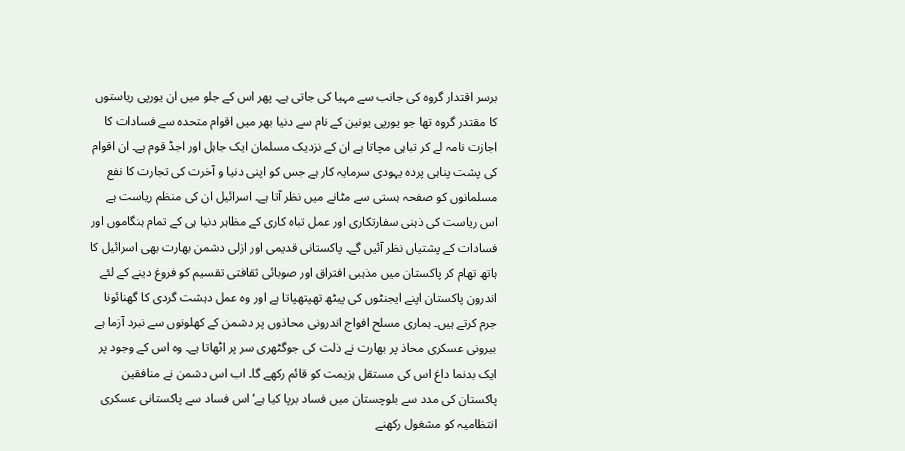برسر اقتدار گروہ کی جانب سے مہیا کی جاتی ہے۔ پھر اس کے جلو میں ان یورپی ریاستوں کا مقتدر گروہ تھا جو یورپی یونین کے نام سے دنیا بھر میں اقوام متحدہ سے فسادات کا اجازت نامہ لے کر تباہی مچاتا ہے ان کے نزدیک مسلمان ایک جاہل اور اجڈ قوم ہے۔ ان اقوام کی پشت پناہی پردہ یہودی سرمایہ کار ہے جس کو اپنی دنیا و آخرت کی تجارت کا نفع مسلمانوں کو صفحہ ہستی سے مٹانے میں نظر آتا ہے۔ اسرائیل ان کی منظم ریاست ہے اس ریاست کی ذہنی سفارتکاری اور عمل تباہ کاری کے مظاہر دنیا ہی کے تمام ہنگاموں اور فسادات کے پشتیاں نظر آئیں گے۔ پاکستانی قدیمی اور ازلی دشمن بھارت بھی اسرائیل کا ہاتھ تھام کر پاکستان میں مذہبی افتراق اور صوبائی ثقافتی تقسیم کو فروغ دینے کے لئے اندرون پاکستان اپنے ایجنٹوں کی پیٹھ تھپتھپاتا ہے اور وہ عمل دہشت گردی کا گھنائونا جرم کرتے ہیں۔ ہماری مسلح افواج اندرونی محاذوں پر دشمن کے کھلونوں سے نبرد آزما ہے بیرونی عسکری محاذ پر بھارت نے ذلت کی جوگٹھری سر پر اٹھاتا ہے۔ وہ اس کے وجود پر ایک بدنما داغ اس کی مستقل ہزیمت کو قائم رکھے گا۔ اب اس دشمن نے منافقین پاکستان کی مدد سے بلوچستان میں فساد برپا کیا ہے‘ اس فساد سے پاکستانی عسکری انتظامیہ کو مشغول رکھنے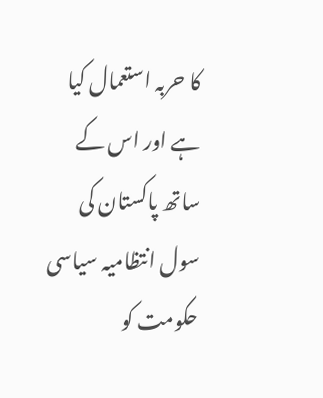کا حربہ استعمال کیا ہے اور اس کے ساتھ پاکستان کی سول انتظامیہ سیاسی حکومت کو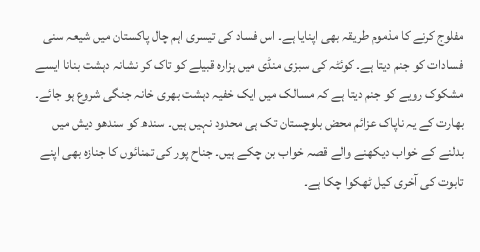مفلوج کرنے کا مذموم طریقہ بھی اپنایا ہے۔ اس فساد کی تیسری اہم چال پاکستان میں شیعہ سنی فسادات کو جنم دیتا ہے۔ کوئٹہ کی سبزی منڈی میں ہزارہ قبیلے کو تاک کر نشانہ دہشت بنانا ایسے مشکوک رویے کو جنم دیتا ہے کہ مسالک میں ایک خفیہ دہشت بھری خانہ جنگی شروع ہو جائے۔ بھارت کے یہ ناپاک عزائم محض بلوچستان تک ہی محدود نہیں ہیں۔ سندھ کو سندھو دیش میں بدلنے کے خواب دیکھنے والے قصہ خواب بن چکے ہیں۔ جناح پور کی تمنائوں کا جنازہ بھی اپنے تابوت کی آخری کیل ٹھکوا چکا ہے۔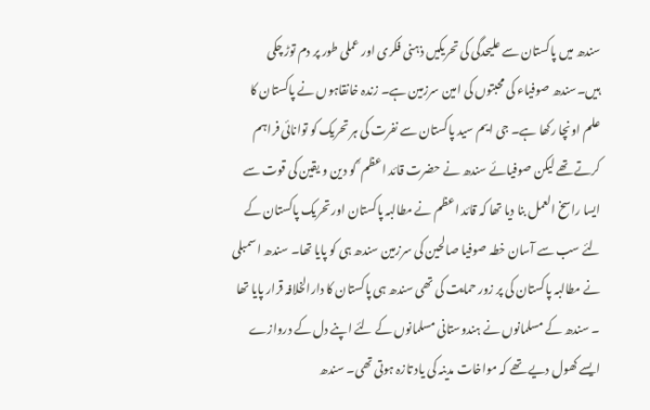سندھ میں پاکستان سے علیحدگی کی تحریکیں ذہنی فکری اور عملی طور پر دم توڑ چکی ہیں۔سندھ صوفیاء کی محبتوں کی امین سرزمین ہے۔ زندہ خانقاہوں نے پاکستان کا علم اونچا رکھا ہے۔ جی ایم سید پاکستان سے نفرت کی ہر تحریک کو توانائی فراہم کرتے تھے لیکن صوفیائے سندھ نے حضرت قائد اعظم ؒ کو دین و یقین کی قوت سے ایسا راسخ العمل بنا دیا تھا کہ قائد اعظم نے مطالبہ پاکستان اور تحریک پاکستان کے لئے سب سے آسان خطہ صوفیا صالحین کی سرزمین سندھ ہی کو پایا تھا۔ سندھ اسمبلی نے مطالبہ پاکستان کی پر زور حمایت کی تھی سندھ ہی پاکستان کا دارالخلافہ قرار پایا تھا ۔ سندھ کے مسلمانوں نے ہندوستانی مسلمانوں کے لئے اپنے دل کے دروازے ایسے کھول دیے تھے کہ مواخات مدینہ کی یاد تازہ ہوتی تھی۔ سندھ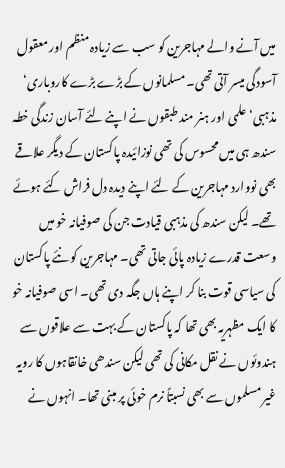میں آنے والے مہاجرین کو سب سے زیادہ منظم اور معقول آسودگی میسر آتی تھی۔ مسلمانوں کے بڑے بڑے کاروباری‘ مذہبی‘ علمی اور ہنر مند طبقوں نے اپنے لئے آسان زندگی خطہ سندھ ہی میں محسوس کی تھی نوزائیدہ پاکستان کے دیگر علاقے بھی نووارد مہاجرین کے لئے اپنے دیدہ دل فراش کئے ہوئے تھے۔ لیکن سندھ کی مذہبی قیادت جن کی صوفیانہ خو میں وسعت قدرے زیادہ پائی جاتی تھی۔ مہاجرین کو نئے پاکستان کی سیاسی قوت بنا کر اپنے ہاں جگہ دی تھی۔ اسی صوفیانہ خو کا ایک مظہریہ بھی تھا کہ پاکستان کے بہت سے علاقوں سے ہندوئوں نے نقل مکانی کی تھی لیکن سندھی خانقاہوں کا رویہ غیر مسلموں سے بھی نسبتاً نرم خوئی پر مبنی تھا۔ انہوں نے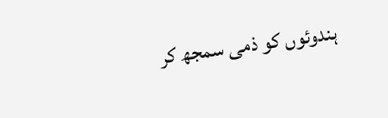ہندوئوں کو ذمی سمجھ کر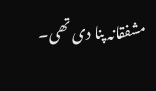مشفقانہ پنا دی تھی۔